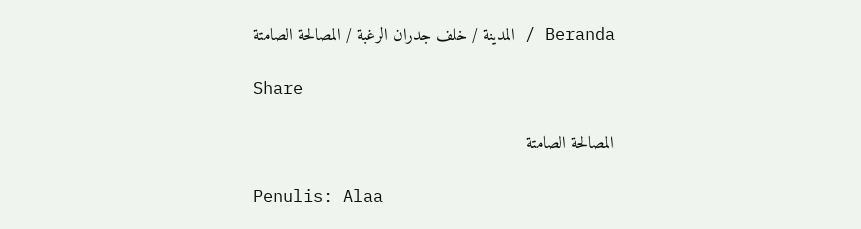Beranda / المدينة / خلف جدران الرغبة / المصالحة الصامتة

Share

المصالحة الصامتة

Penulis: Alaa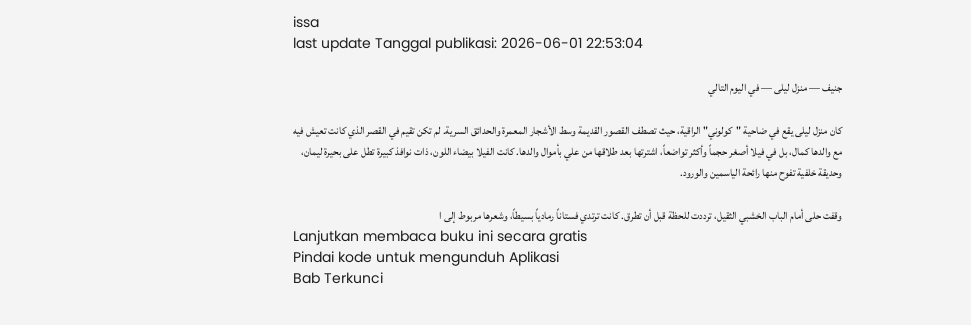issa
last update Tanggal publikasi: 2026-06-01 22:53:04

جنيف — منزل ليلى — في اليوم التالي

كان منزل ليلى يقع في ضاحية "كولوني" الراقية، حيث تصطف القصور القديمة وسط الأشجار المعمرة والحدائق السرية. لم تكن تقيم في القصر الذي كانت تعيش فيه مع والدها كمال، بل في فيلا أصغر حجماً وأكثر تواضعاً، اشترتها بعد طلاقها من علي بأموال والدها. كانت الفيلا بيضاء اللون، ذات نوافذ كبيرة تطل على بحيرة ليمان، وحديقة خلفية تفوح منها رائحة الياسمين والورود.

وقفت حلى أمام الباب الخشبي الثقيل، ترددت للحظة قبل أن تطرق. كانت ترتدي فستاناً رمادياً بسيطاً، وشعرها مربوط إلى ا
Lanjutkan membaca buku ini secara gratis
Pindai kode untuk mengunduh Aplikasi
Bab Terkunci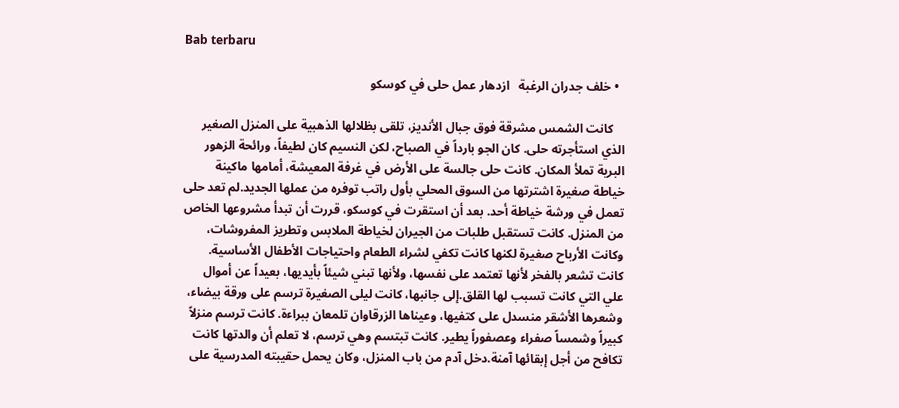Bab terbaru

  • خلف جدران الرغبة   ازدهار عمل حلى في كوسكو

    كانت الشمس مشرقة فوق جبال الأنديز، تلقى بظلالها الذهبية على المنزل الصغير الذي استأجرته حلى. كان الجو بارداً في الصباح، لكن النسيم كان لطيفاً، ورائحة الزهور البرية تملأ المكان. كانت حلى جالسة على الأرض في غرفة المعيشة، أمامها ماكينة خياطة صغيرة اشترتها من السوق المحلي بأول راتب توفره من عملها الجديد.لم تعد حلى تعمل في ورشة خياطة أحد. بعد أن استقرت في كوسكو، قررت أن تبدأ مشروعها الخاص من المنزل. كانت تستقبل طلبات من الجيران لخياطة الملابس وتطريز المفروشات، وكانت الأرباح صغيرة لكنها كانت تكفي لشراء الطعام واحتياجات الأطفال الأساسية. كانت تشعر بالفخر لأنها تعتمد على نفسها، ولأنها تبني شيئاً بأيديها، بعيداً عن أموال علي التي كانت تسبب لها القلق.إلى جانبها، كانت ليلى الصغيرة ترسم على ورقة بيضاء، وشعرها الأشقر منسدل على كتفيها، وعيناها الزرقاوان تلمعان ببراءة. كانت ترسم منزلاً كبيراً وشمساً صفراء وعصفوراً يطير. كانت تبتسم وهي ترسم، لا تعلم أن والدتها كانت تكافح من أجل إبقائها آمنة.دخل آدم من باب المنزل، وكان يحمل حقيبته المدرسية على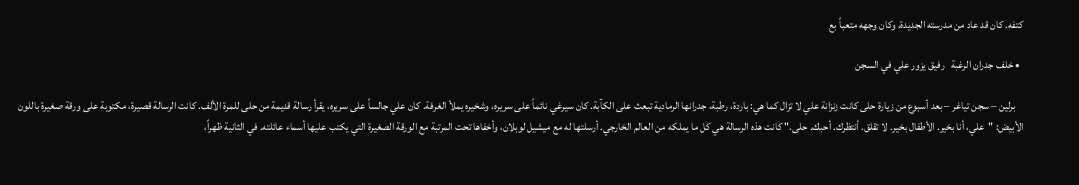كتفه. كان قد عاد من مدرسته الجديدة، وكان وجهه متعباً بع

  • خلف جدران الرغبة   رفيق يزور علي في السجن

    برلين – سجن تياغر – بعد أسبوع من زيارة حلى كانت زنزانة علي لا تزال كما هي: باردة، رطبة، جدرانها الرمادية تبعث على الكآبة. كان سيرغي نائماً على سريره، وشخيره يملأ الغرفة. كان علي جالساً على سريره، يقرأ رسالة قديمة من حلى للمرة الألف. كانت الرسالة قصيرة، مكتوبة على ورقة صغيرة باللون الأبيض: "علي، أنا بخير. الأطفال بخير. لا تقلق. أنتظرك. أحبك. حلى." كانت هذه الرسالة هي كل ما يملكه من العالم الخارجي. أرسلتها له مع ميشيل لوبلان، وأخفاها تحت المرتبة مع الورقة الصغيرة التي يكتب عليها أسماء عائلته. في الثانية ظهراً،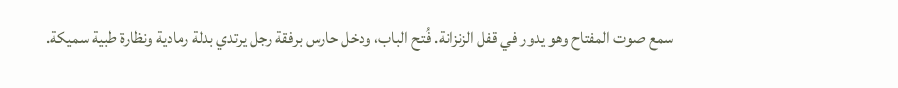سمع صوت المفتاح وهو يدور في قفل الزنزانة. فُتح الباب، ودخل حارس برفقة رجل يرتدي بدلة رمادية ونظارة طبية سميكة.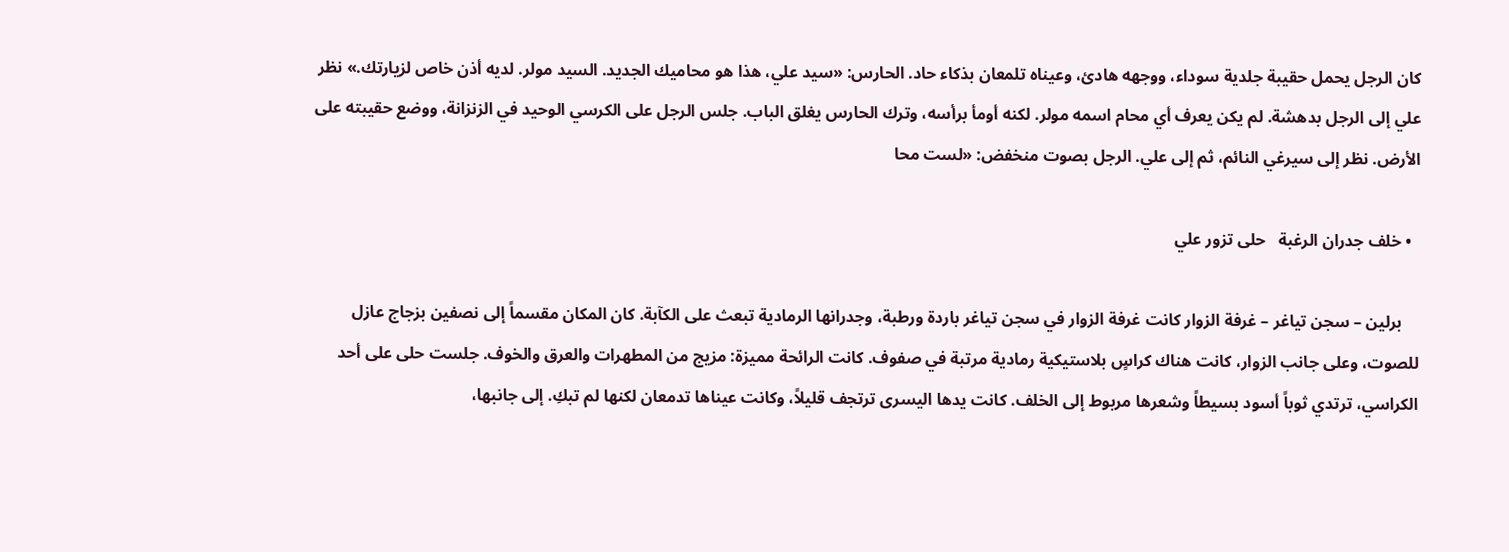كان الرجل يحمل حقيبة جلدية سوداء، ووجهه هادئ، وعيناه تلمعان بذكاء حاد. الحارس: «سيد علي، هذا هو محاميك الجديد. السيد مولر. لديه أذن خاص لزيارتك.» نظر علي إلى الرجل بدهشة. لم يكن يعرف أي محام اسمه مولر. لكنه أومأ برأسه، وترك الحارس يغلق الباب. جلس الرجل على الكرسي الوحيد في الزنزانة، ووضع حقيبته على الأرض. نظر إلى سيرغي النائم، ثم إلى علي. الرجل بصوت منخفض: «لست محا

  • خلف جدران الرغبة   حلى تزور علي

    برلين – سجن تياغر – غرفة الزوار كانت غرفة الزوار في سجن تياغر باردة ورطبة، وجدرانها الرمادية تبعث على الكآبة. كان المكان مقسماً إلى نصفين بزجاج عازل للصوت، وعلى جانب الزوار، كانت هناك كراسٍ بلاستيكية رمادية مرتبة في صفوف. كانت الرائحة مميزة: مزيج من المطهرات والعرق والخوف. جلست حلى على أحد الكراسي، ترتدي ثوباً أسود بسيطاً وشعرها مربوط إلى الخلف. كانت يدها اليسرى ترتجف قليلاً، وكانت عيناها تدمعان لكنها لم تبكِ. إلى جانبها،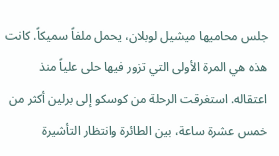جلس محاميها ميشيل لوبلان، يحمل ملفاً سميكاً. كانت هذه هي المرة الأولى التي تزور فيها حلى علياً منذ اعتقاله. استغرقت الرحلة من كوسكو إلى برلين أكثر من خمس عشرة ساعة، بين الطائرة وانتظار التأشيرة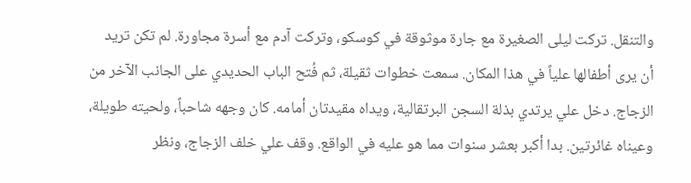والتنقل. تركت ليلى الصغيرة مع جارة موثوقة في كوسكو، وتركت آدم مع أسرة مجاورة. لم تكن تريد أن يرى أطفالها علياً في هذا المكان. سمعت خطوات ثقيلة، ثم فُتح الباب الحديدي على الجانب الآخر من الزجاج. دخل علي يرتدي بذلة السجن البرتقالية، ويداه مقيدتان أمامه. كان وجهه شاحباً، ولحيته طويلة، وعيناه غائرتين. بدا أكبر بعشر سنوات مما هو عليه في الواقع. وقف علي خلف الزجاج، ونظر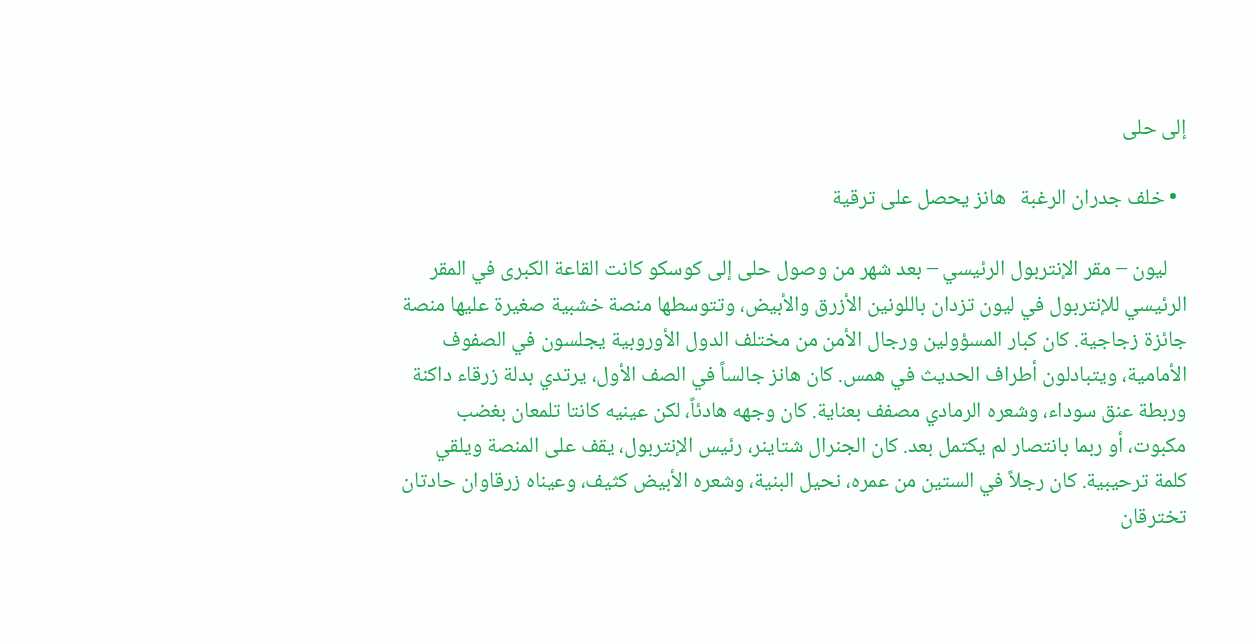إلى حلى

  • خلف جدران الرغبة   هانز يحصل على ترقية

    ليون – مقر الإنتربول الرئيسي – بعد شهر من وصول حلى إلى كوسكو كانت القاعة الكبرى في المقر الرئيسي للإنتربول في ليون تزدان باللونين الأزرق والأبيض، وتتوسطها منصة خشبية صغيرة عليها منصة جائزة زجاجية. كان كبار المسؤولين ورجال الأمن من مختلف الدول الأوروبية يجلسون في الصفوف الأمامية، ويتبادلون أطراف الحديث في همس. كان هانز جالساً في الصف الأول، يرتدي بدلة زرقاء داكنة وربطة عنق سوداء، وشعره الرمادي مصفف بعناية. كان وجهه هادئاً، لكن عينيه كانتا تلمعان بغضب مكبوت، أو ربما بانتصار لم يكتمل بعد. كان الجنرال شتاينر، رئيس الإنتربول، يقف على المنصة ويلقي كلمة ترحيبية. كان رجلاً في الستين من عمره، نحيل البنية، وشعره الأبيض كثيف، وعيناه زرقاوان حادتان تخترقان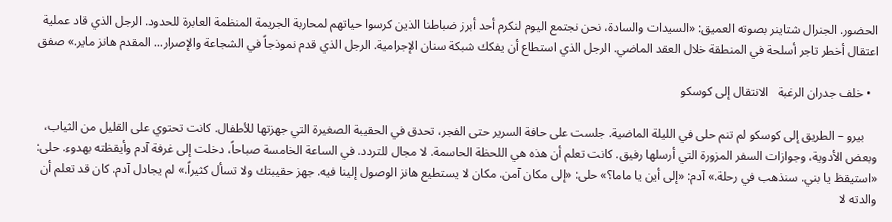الحضور. الجنرال شتاينر بصوته العميق: «السيدات والسادة، نحن نجتمع اليوم لنكرم أحد أبرز ضباطنا الذين كرسوا حياتهم لمحاربة الجريمة المنظمة العابرة للحدود. الرجل الذي قاد عملية اعتقال أخطر تاجر أسلحة في المنطقة خلال العقد الماضي. الرجل الذي استطاع أن يفكك شبكة سنان الإجرامية. الرجل الذي قدم نموذجاً في الشجاعة والإصرار... المقدم هانز ماير.» صفق

  • خلف جدران الرغبة   الانتقال إلى كوسكو

    بيرو – الطريق إلى كوسكو لم تنم حلى في الليلة الماضية. جلست على حافة السرير حتى الفجر، تحدق في الحقيبة الصغيرة التي جهزتها للأطفال. كانت تحتوي على القليل من الثياب، وبعض الأدوية، وجوازات السفر المزورة التي أرسلها رفيق. كانت تعلم أن هذه هي اللحظة الحاسمة. لا مجال للتردد. في الساعة الخامسة صباحاً، دخلت إلى غرفة آدم وأيقظته بهدوء. حلى: «استيقظ يا بني. سنذهب في رحلة.» آدم: «إلى أين يا ماما؟» حلى: «إلى مكان آمن. مكان لا يستطيع هانز الوصول إلينا فيه. جهز حقيبتك ولا تسأل كثيراً.» لم يجادل آدم. كان قد تعلم أن والدته لا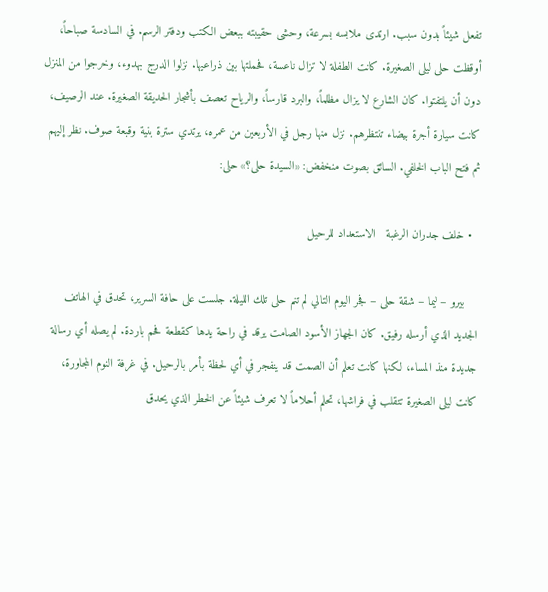تفعل شيئاً بدون سبب. ارتدى ملابسه بسرعة، وحشى حقيبته ببعض الكتب ودفتر الرسم. في السادسة صباحاً، أوقظت حلى ليلى الصغيرة. كانت الطفلة لا تزال ناعسة، فحملتها بين ذراعيها. نزلوا الدرج بهدوء، وخرجوا من المنزل دون أن يلتفتوا. كان الشارع لا يزال مظلماً، والبرد قارساً، والرياح تعصف بأشجار الحديقة الصغيرة. عند الرصيف، كانت سيارة أجرة بيضاء تنتظرهم. نزل منها رجل في الأربعين من عمره، يرتدي سترة بنية وقبعة صوف. نظر إليهم ثم فتح الباب الخلفي. السائق بصوت منخفض: «السيدة حلى؟» حلى:

  • خلف جدران الرغبة   الاستعداد للرحيل

    بيرو – ليما – شقة حلى – فجر اليوم التالي لم تنم حلى تلك الليلة. جلست على حافة السرير، تحدق في الهاتف الجديد الذي أرسله رفيق. كان الجهاز الأسود الصامت يرقد في راحة يدها كقطعة فحم باردة. لم يصله أي رسالة جديدة منذ المساء، لكنها كانت تعلم أن الصمت قد ينفجر في أي لحظة بأمر بالرحيل. في غرفة النوم المجاورة، كانت ليلى الصغيرة تتقلب في فراشها، تحلم أحلاماً لا تعرف شيئاً عن الخطر الذي يحدق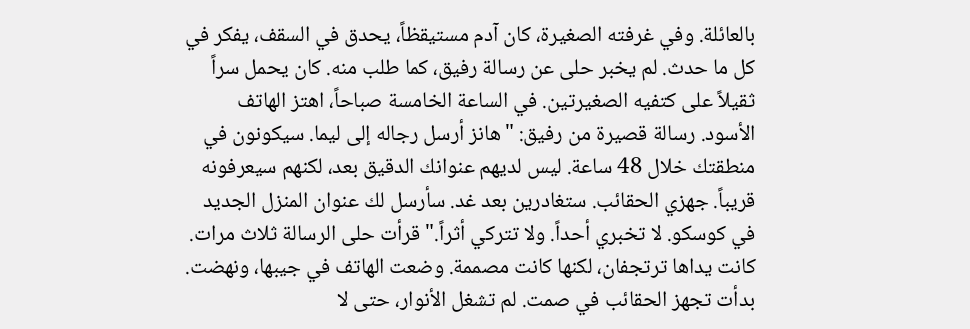بالعائلة. وفي غرفته الصغيرة، كان آدم مستيقظاً، يحدق في السقف، يفكر في كل ما حدث. لم يخبر حلى عن رسالة رفيق، كما طلب منه. كان يحمل سراً ثقيلاً على كتفيه الصغيرتين. في الساعة الخامسة صباحاً، اهتز الهاتف الأسود. رسالة قصيرة من رفيق: "هانز أرسل رجاله إلى ليما. سيكونون في منطقتك خلال 48 ساعة. ليس لديهم عنوانك الدقيق بعد، لكنهم سيعرفونه قريباً. جهزي الحقائب. ستغادرين بعد غد. سأرسل لك عنوان المنزل الجديد في كوسكو. لا تخبري أحداً. ولا تتركي أثراً." قرأت حلى الرسالة ثلاث مرات. كانت يداها ترتجفان، لكنها كانت مصممة. وضعت الهاتف في جيبها، ونهضت. بدأت تجهز الحقائب في صمت. لم تشغل الأنوار، حتى لا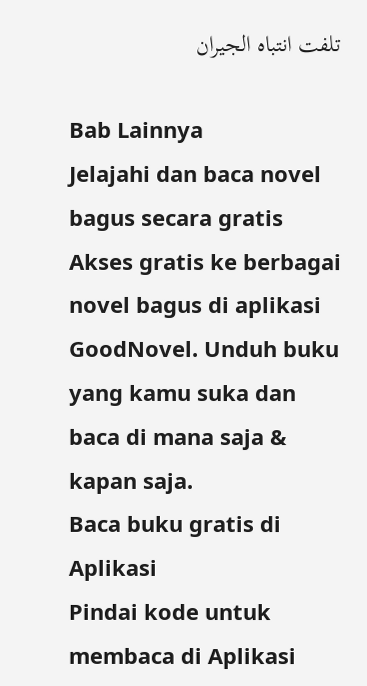تلفت انتباه الجيران

Bab Lainnya
Jelajahi dan baca novel bagus secara gratis
Akses gratis ke berbagai novel bagus di aplikasi GoodNovel. Unduh buku yang kamu suka dan baca di mana saja & kapan saja.
Baca buku gratis di Aplikasi
Pindai kode untuk membaca di Aplikasi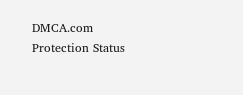DMCA.com Protection Status